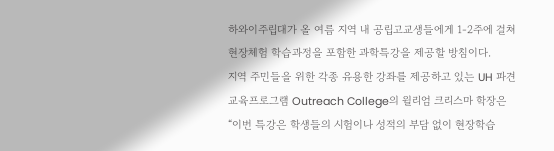하와이주립대가 올 여름 지역 내 공립고교생들에게 1-2주에 걸쳐 현장체험 학습과정을 포함한 과학특강을 제공할 방침이다.
지역 주민들을 위한 각종 유용한 강좌를 제공하고 있는 UH 파견교육프로그램 Outreach College의 윌리엄 크리스마 학장은 “이번 특강은 학생들의 시험이나 성적의 부담 없이 현장학습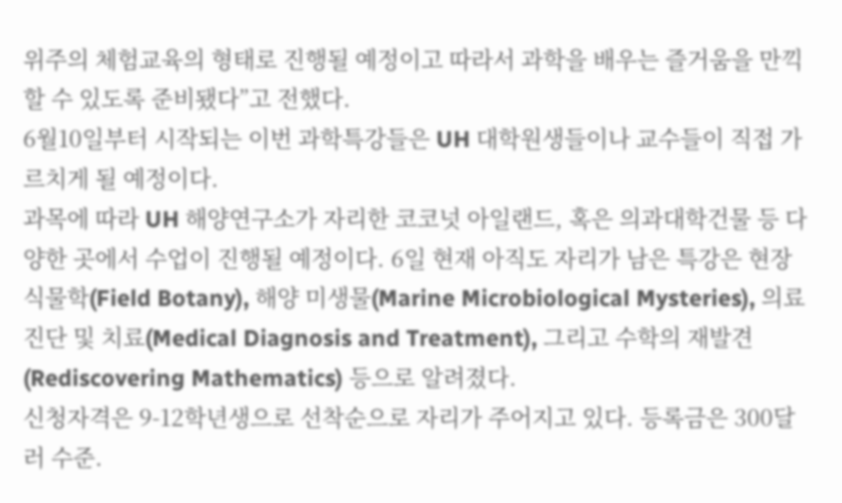위주의 체험교육의 형태로 진행될 예정이고 따라서 과학을 배우는 즐거움을 만끽할 수 있도록 준비됐다”고 전했다.
6월10일부터 시작되는 이번 과학특강들은 UH 대학원생들이나 교수들이 직접 가르치게 될 예정이다.
과목에 따라 UH 해양연구소가 자리한 코코넛 아일랜드, 혹은 의과대학건물 등 다양한 곳에서 수업이 진행될 예정이다. 6일 현재 아직도 자리가 남은 특강은 현장 식물학(Field Botany), 해양 미생물(Marine Microbiological Mysteries), 의료 진단 및 치료(Medical Diagnosis and Treatment), 그리고 수학의 재발견(Rediscovering Mathematics) 등으로 알려졌다.
신청자격은 9-12학년생으로 선착순으로 자리가 주어지고 있다. 등록금은 300달러 수준.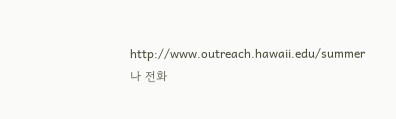http://www.outreach.hawaii.edu/summer 나 전화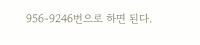956-9246번으로 하면 된다.